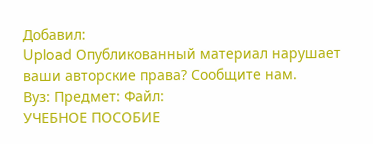Добавил:
Upload Опубликованный материал нарушает ваши авторские права? Сообщите нам.
Вуз: Предмет: Файл:
УЧЕБНОЕ ПОСОБИЕ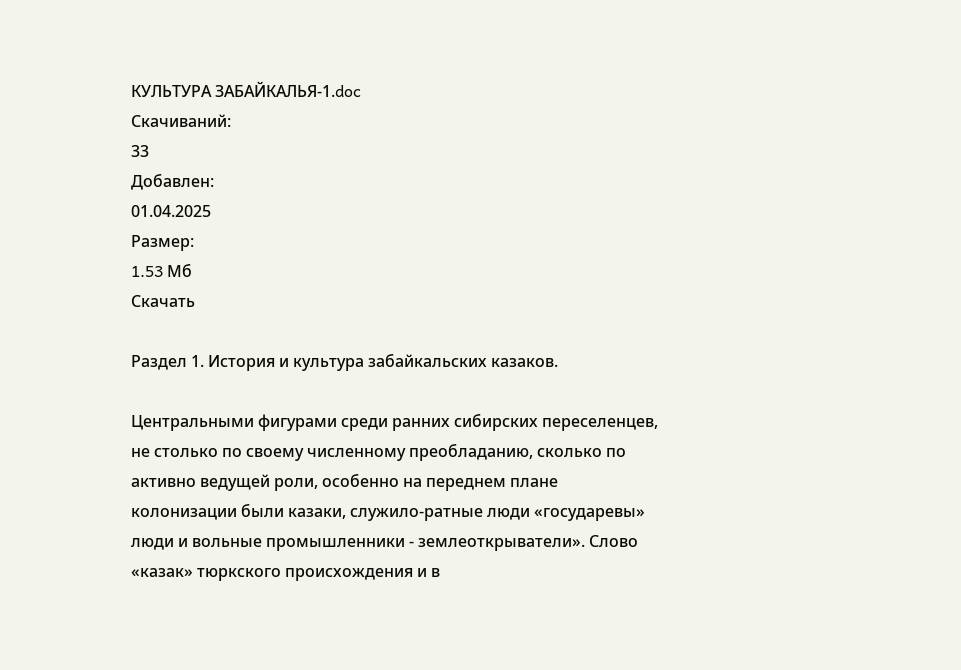КУЛЬТУРА ЗАБАЙКАЛЬЯ-1.doc
Скачиваний:
33
Добавлен:
01.04.2025
Размер:
1.53 Mб
Скачать

Раздел 1. История и культура забайкальских казаков.

Центральными фигурами среди ранних сибирских переселенцев, не столько по своему численному преобладанию, сколько по активно ведущей роли, особенно на переднем плане колонизации были казаки, служило-ратные люди «государевы» люди и вольные промышленники - землеоткрыватели». Слово «казак» тюркского происхождения и в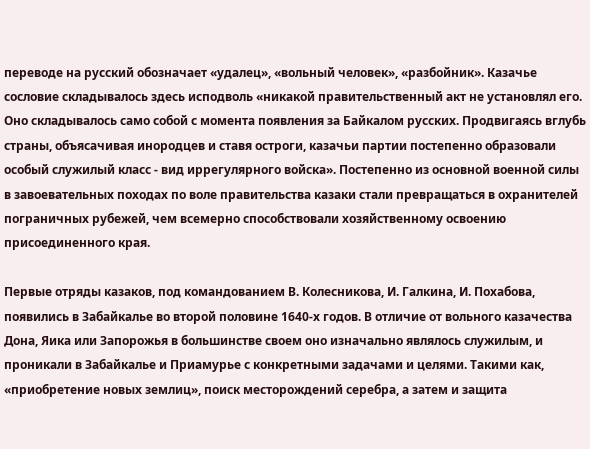переводе на русский обозначает «удалец», «вольный человек», «разбойник». Казачье сословие складывалось здесь исподволь «никакой правительственный акт не установлял его. Оно складывалось само собой с момента появления за Байкалом русских. Продвигаясь вглубь страны, объясачивая инородцев и ставя остроги, казачьи партии постепенно образовали особый служилый класс - вид иррегулярного войска». Постепенно из основной военной силы в завоевательных походах по воле правительства казаки стали превращаться в охранителей пограничных рубежей, чем всемерно способствовали хозяйственному освоению присоединенного края.

Первые отряды казаков, под командованием В. Колесникова, И. Галкина, И. Похабова, появились в Забайкалье во второй половине 1640-х годов. В отличие от вольного казачества Дона, Яика или Запорожья в большинстве своем оно изначально являлось служилым, и проникали в Забайкалье и Приамурье с конкретными задачами и целями. Такими как, «приобретение новых землиц», поиск месторождений серебра, а затем и защита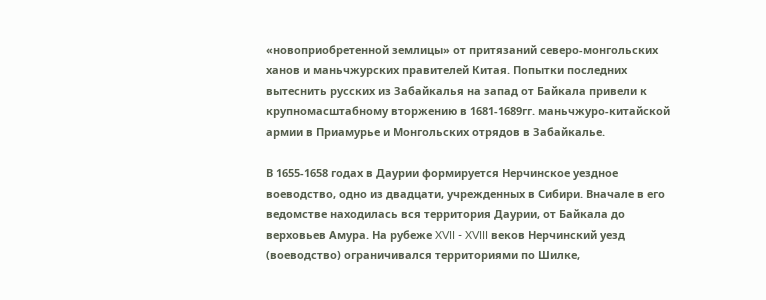«новоприобретенной землицы» от притязаний северо-монгольских ханов и маньчжурских правителей Китая. Попытки последних вытеснить русских из Забайкалья на запад от Байкала привели к крупномасштабному вторжению в 1681-1689гг. маньчжуро-китайской армии в Приамурье и Монгольских отрядов в Забайкалье.

В 1655-1658 годах в Даурии формируется Нерчинское уездное воеводство, одно из двадцати, учрежденных в Сибири. Вначале в его ведомстве находилась вся территория Даурии, от Байкала до верховьев Амура. На рубеже XVII - XVIII веков Нерчинский уезд (воеводство) ограничивался территориями по Шилке,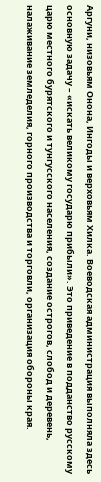Аргуни, низовьям Онона, Ингоды и верховьям Хилка. Воеводская администрация выполняла здесь основную задачу – «искать великому государю прибыли». Это приведение в подданство русскому царю местного бурятского и тунгусского населения, создание острогов, слобод и деревень, налаживание земледелия, горного производства и торговли, организация обороны края.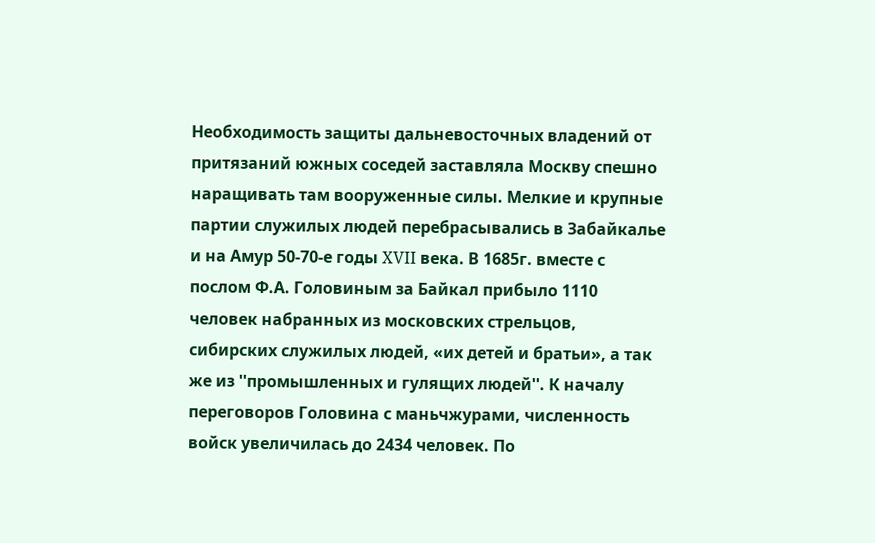Необходимость защиты дальневосточных владений от притязаний южных соседей заставляла Москву спешно наращивать там вооруженные силы. Мелкие и крупные партии служилых людей перебрасывались в Забайкалье и на Амур 50-70-е годы XVII века. В 1685г. вместе с послом Ф.А. Головиным за Байкал прибыло 1110 человек набранных из московских стрельцов, сибирских служилых людей, «их детей и братьи», а так же из ''промышленных и гулящих людей''. К началу переговоров Головина с маньчжурами, численность войск увеличилась до 2434 человек. По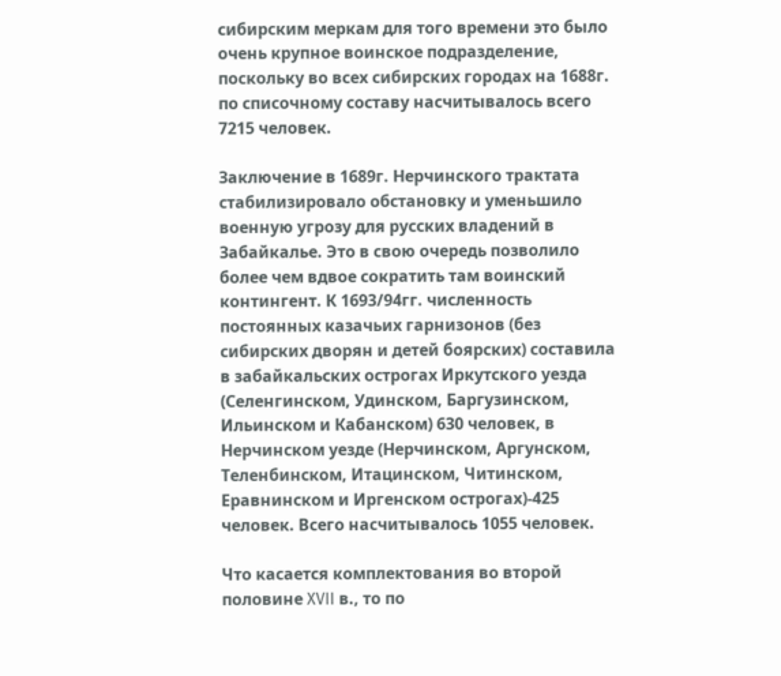сибирским меркам для того времени это было очень крупное воинское подразделение, поскольку во всех сибирских городах на 1688г. по списочному составу насчитывалось всего 7215 человек.

Заключение в 1689г. Нерчинского трактата стабилизировало обстановку и уменьшило военную угрозу для русских владений в Забайкалье. Это в свою очередь позволило более чем вдвое сократить там воинский контингент. К 1693/94гг. численность постоянных казачьих гарнизонов (без сибирских дворян и детей боярских) составила в забайкальских острогах Иркутского уезда (Селенгинском, Удинском, Баргузинском, Ильинском и Кабанском) 630 человек, в Нерчинском уезде (Нерчинском, Аргунском, Теленбинском, Итацинском, Читинском, Еравнинском и Иргенском острогах)-425 человек. Всего насчитывалось 1055 человек.

Что касается комплектования во второй половине XVII в., то по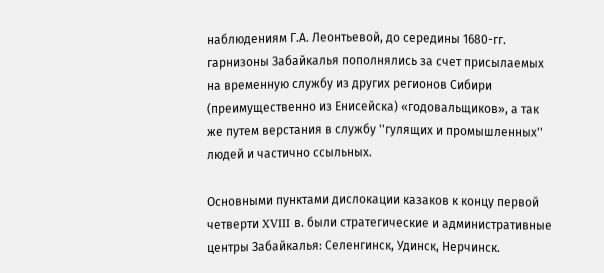наблюдениям Г.А. Леонтьевой, до середины 1680-гг. гарнизоны Забайкалья пополнялись за счет присылаемых на временную службу из других регионов Сибири (преимущественно из Енисейска) «годовальщиков», а так же путем верстания в службу ''гулящих и промышленных'' людей и частично ссыльных.

Основными пунктами дислокации казаков к концу первой четверти XVIII в. были стратегические и административные центры Забайкалья: Селенгинск, Удинск, Нерчинск.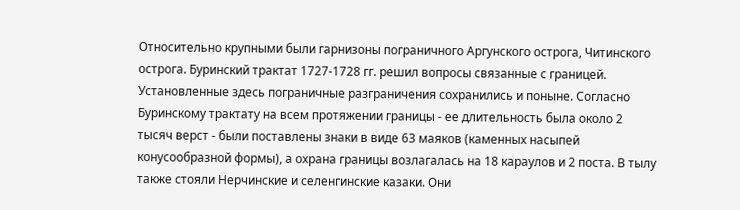Относительно крупными были гарнизоны пограничного Аргунского острога, Читинского острога. Буринский трактат 1727-1728 гг. решил вопросы связанные с границей. Установленные здесь пограничные разграничения сохранились и поныне. Согласно Буринскому трактату на всем протяжении границы - ее длительность была около 2 тысяч верст - были поставлены знаки в виде 63 маяков (каменных насыпей конусообразной формы), а охрана границы возлагалась на 18 караулов и 2 поста. В тылу также стояли Нерчинские и селенгинские казаки. Они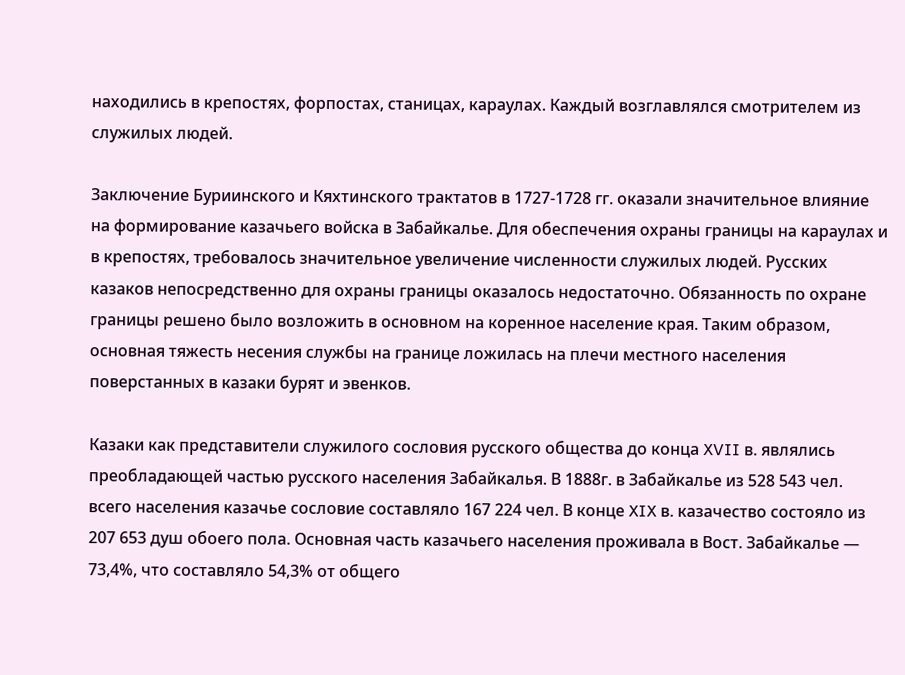находились в крепостях, форпостах, станицах, караулах. Каждый возглавлялся смотрителем из служилых людей.

Заключение Буриинского и Кяхтинского трактатов в 1727-1728 гг. оказали значительное влияние на формирование казачьего войска в Забайкалье. Для обеспечения охраны границы на караулах и в крепостях, требовалось значительное увеличение численности служилых людей. Русских казаков непосредственно для охраны границы оказалось недостаточно. Обязанность по охране границы решено было возложить в основном на коренное население края. Таким образом, основная тяжесть несения службы на границе ложилась на плечи местного населения поверстанных в казаки бурят и эвенков.

Казаки как представители служилого сословия русского общества до конца XVII в. являлись преобладающей частью русского населения Забайкалья. В 1888г. в Забайкалье из 528 543 чел. всего населения казачье сословие составляло 167 224 чел. В конце XIX в. казачество состояло из 207 653 душ обоего пола. Основная часть казачьего населения проживала в Вост. Забайкалье — 73,4%, что составляло 54,3% от общего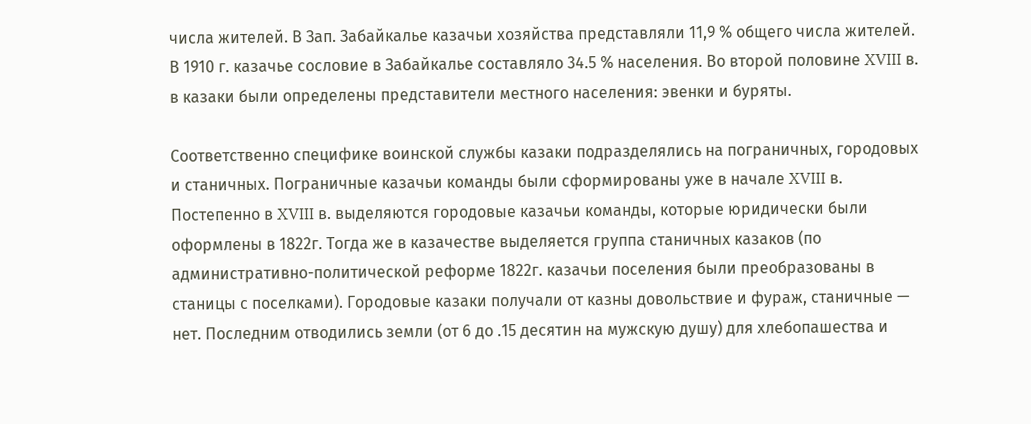числа жителей. В Зап. Забайкалье казачьи хозяйства представляли 11,9 % общего числа жителей. В 1910 г. казачье сословие в Забайкалье составляло 34.5 % населения. Во второй половине XVIII в. в казаки были определены представители местного населения: эвенки и буряты.

Соответственно специфике воинской службы казаки подразделялись на пограничных, городовых и станичных. Пограничные казачьи команды были сформированы уже в начале XVIII в. Постепенно в XVIII в. выделяются городовые казачьи команды, которые юридически были оформлены в 1822г. Тогда же в казачестве выделяется группа станичных казаков (по административно-политической реформе 1822г. казачьи поселения были преобразованы в станицы с поселками). Городовые казаки получали от казны довольствие и фураж, станичные — нет. Последним отводились земли (от 6 до .15 десятин на мужскую душу) для хлебопашества и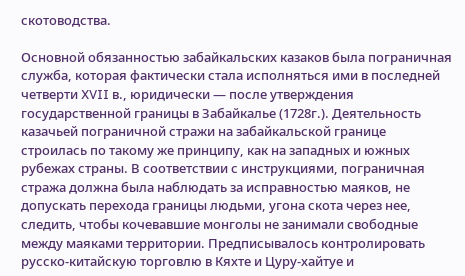скотоводства.

Основной обязанностью забайкальских казаков была пограничная служба, которая фактически стала исполняться ими в последней четверти XVII в., юридически — после утверждения государственной границы в Забайкалье (1728г.). Деятельность казачьей пограничной стражи на забайкальской границе строилась по такому же принципу, как на западных и южных рубежах страны. В соответствии с инструкциями, пограничная стража должна была наблюдать за исправностью маяков, не допускать перехода границы людьми, угона скота через нее, следить, чтобы кочевавшие монголы не занимали свободные между маяками территории. Предписывалось контролировать русско-китайскую торговлю в Кяхте и Цуру-хайтуе и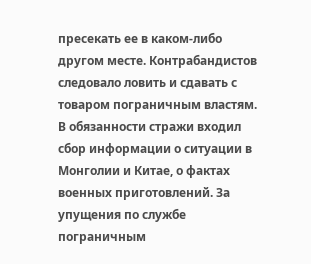пресекать ее в каком-либо другом месте. Контрабандистов следовало ловить и сдавать с товаром пограничным властям. В обязанности стражи входил сбор информации о ситуации в Монголии и Китае, о фактах военных приготовлений. За упущения по службе пограничным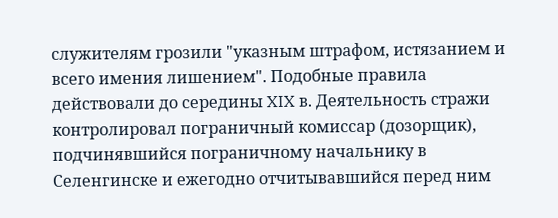служителям грозили "указным штрафом, истязанием и всего имения лишением". Подобные правила действовали до середины XIX в. Деятельность стражи контролировал пограничный комиссар (дозорщик), подчинявшийся пограничному начальнику в Селенгинске и ежегодно отчитывавшийся перед ним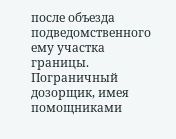после объезда подведомственного ему участка границы. Пограничный дозорщик, имея помощниками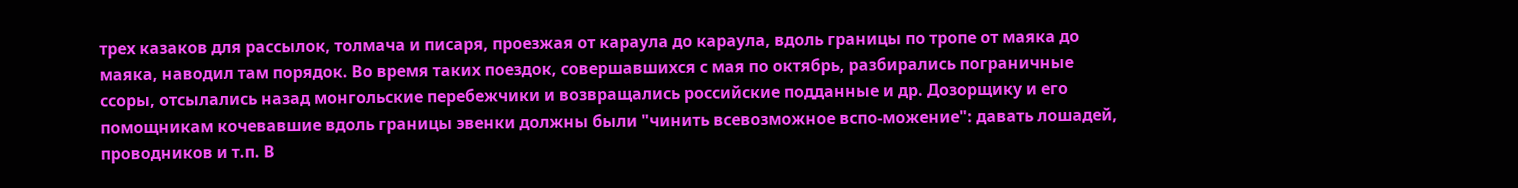трех казаков для рассылок, толмача и писаря, проезжая от караула до караула, вдоль границы по тропе от маяка до маяка, наводил там порядок. Во время таких поездок, совершавшихся с мая по октябрь, разбирались пограничные ссоры, отсылались назад монгольские перебежчики и возвращались российские подданные и др. Дозорщику и его помощникам кочевавшие вдоль границы эвенки должны были "чинить всевозможное вспо-можение": давать лошадей, проводников и т.п. В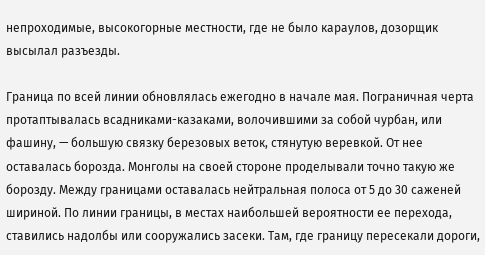непроходимые, высокогорные местности, где не было караулов, дозорщик высылал разъезды.

Граница по всей линии обновлялась ежегодно в начале мая. Пограничная черта протаптывалась всадниками-казаками, волочившими за собой чурбан, или фашину, — большую связку березовых веток, стянутую веревкой. От нее оставалась борозда. Монголы на своей стороне проделывали точно такую же борозду. Между границами оставалась нейтральная полоса от 5 до 30 саженей шириной. По линии границы, в местах наибольшей вероятности ее перехода, ставились надолбы или сооружались засеки. Там, где границу пересекали дороги,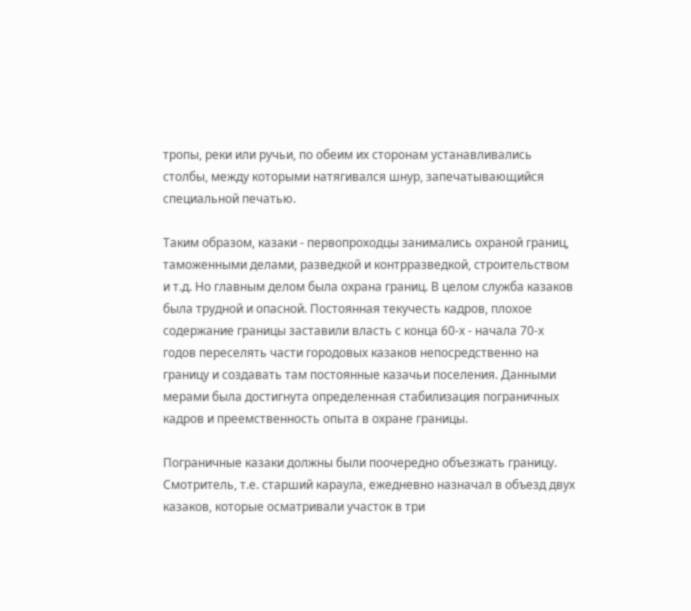тропы, реки или ручьи, по обеим их сторонам устанавливались столбы, между которыми натягивался шнур, запечатывающийся специальной печатью.

Таким образом, казаки - первопроходцы занимались охраной границ, таможенными делами, разведкой и контрразведкой, строительством и т.д. Но главным делом была охрана границ. В целом служба казаков была трудной и опасной. Постоянная текучесть кадров, плохое содержание границы заставили власть с конца 60-х - начала 70-х годов переселять части городовых казаков непосредственно на границу и создавать там постоянные казачьи поселения. Данными мерами была достигнута определенная стабилизация пограничных кадров и преемственность опыта в охране границы.

Пограничные казаки должны были поочередно объезжать границу. Смотритель, т.е. старший караула, ежедневно назначал в объезд двух казаков, которые осматривали участок в три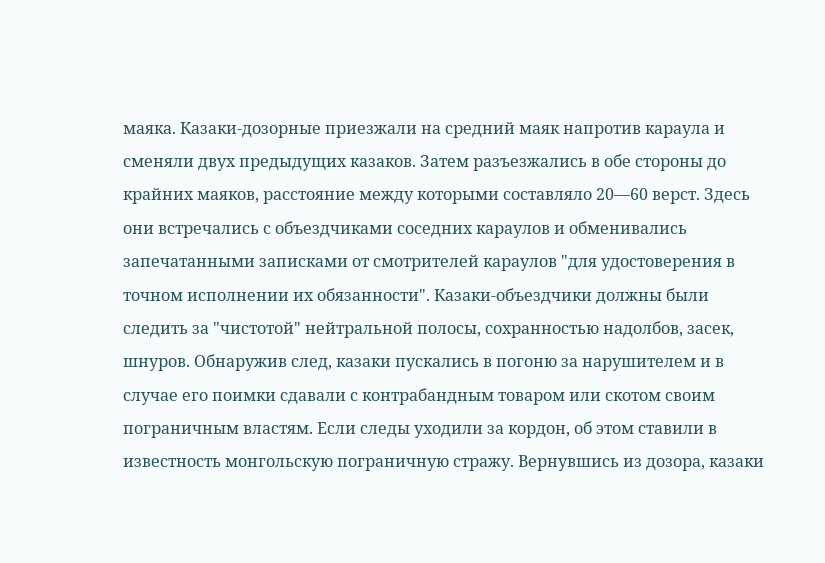маяка. Казаки-дозорные приезжали на средний маяк напротив караула и сменяли двух предыдущих казаков. Затем разъезжались в обе стороны до крайних маяков, расстояние между которыми составляло 20—60 верст. Здесь они встречались с объездчиками соседних караулов и обменивались запечатанными записками от смотрителей караулов "для удостоверения в точном исполнении их обязанности". Казаки-объездчики должны были следить за "чистотой" нейтральной полосы, сохранностью надолбов, засек, шнуров. Обнаружив след, казаки пускались в погоню за нарушителем и в случае его поимки сдавали с контрабандным товаром или скотом своим пограничным властям. Если следы уходили за кордон, об этом ставили в известность монгольскую пограничную стражу. Вернувшись из дозора, казаки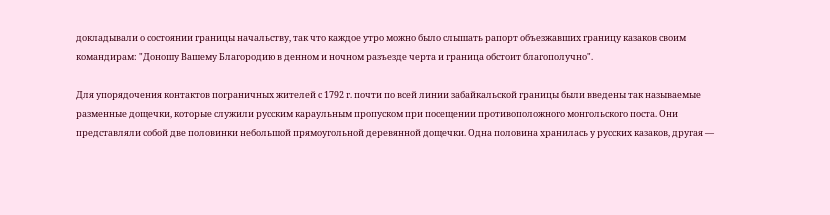докладывали о состоянии границы начальству, так что каждое утро можно было слышать рапорт объезжавших границу казаков своим командирам: "Доношу Вашему Благородию в денном и ночном разъезде черта и граница обстоит благополучно".

Для упорядочения контактов пограничных жителей с 1792 г. почти по всей линии забайкальской границы были введены так называемые разменные дощечки, которые служили русским караульным пропуском при посещении противоположного монгольского поста. Они представляли собой две половинки небольшой прямоугольной деревянной дощечки. Одна половина хранилась у русских казаков, другая —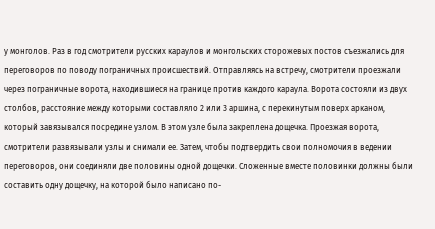у монголов. Раз в год смотрители русских караулов и монгольских сторожевых постов съезжались для переговоров по поводу пограничных происшествий. Отправляясь на встречу, смотрители проезжали через пограничные ворота, находившиеся на границе против каждого караула. Ворота состояли из двух столбов, расстояние между которыми составляло 2 или 3 аршина, с перекинутым поверх арканом, который завязывался посредине узлом. В этом узле была закреплена дощечка. Проезжая ворота, смотрители развязывали узлы и снимали ее. Затем, чтобы подтвердить свои полномочия в ведении переговоров, они соединяли две половины одной дощечки. Сложенные вместе половинки должны были составить одну дощечку, на которой было написано по-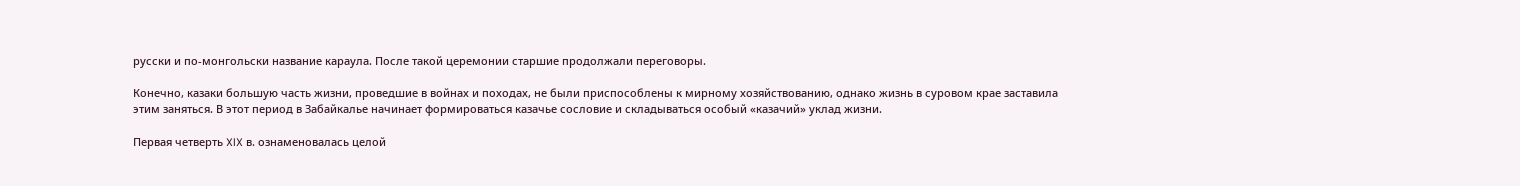русски и по-монгольски название караула. После такой церемонии старшие продолжали переговоры.

Конечно, казаки большую часть жизни, проведшие в войнах и походах, не были приспособлены к мирному хозяйствованию, однако жизнь в суровом крае заставила этим заняться. В этот период в Забайкалье начинает формироваться казачье сословие и складываться особый «казачий» уклад жизни.

Первая четверть XIX в. ознаменовалась целой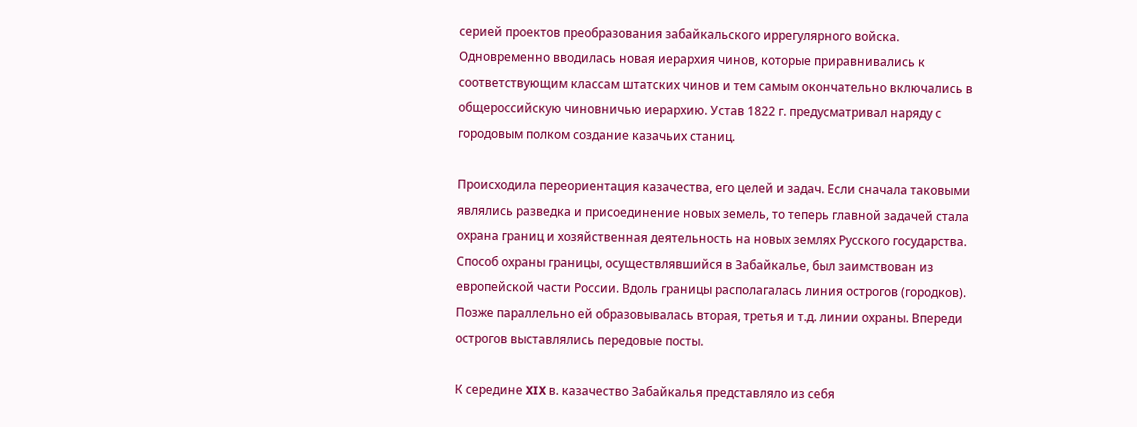серией проектов преобразования забайкальского иррегулярного войска. Одновременно вводилась новая иерархия чинов, которые приравнивались к соответствующим классам штатских чинов и тем самым окончательно включались в общероссийскую чиновничью иерархию. Устав 1822 г. предусматривал наряду с городовым полком создание казачьих станиц.

Происходила переориентация казачества, его целей и задач. Если сначала таковыми являлись разведка и присоединение новых земель, то теперь главной задачей стала охрана границ и хозяйственная деятельность на новых землях Русского государства. Способ охраны границы, осуществлявшийся в Забайкалье, был заимствован из европейской части России. Вдоль границы располагалась линия острогов (городков). Позже параллельно ей образовывалась вторая, третья и т.д. линии охраны. Впереди острогов выставлялись передовые посты.

К середине XIX в. казачество Забайкалья представляло из себя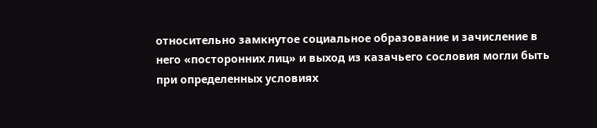относительно замкнутое социальное образование и зачисление в него «посторонних лиц» и выход из казачьего сословия могли быть при определенных условиях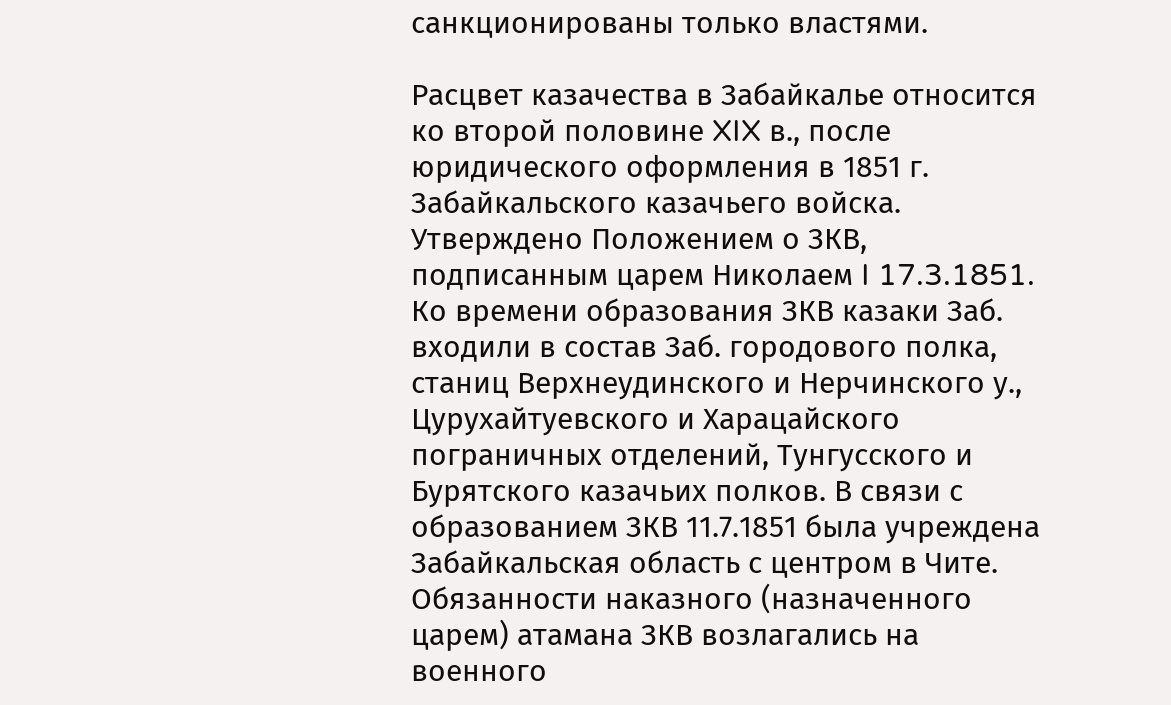санкционированы только властями.

Расцвет казачества в Забайкалье относится ко второй половине XIX в., после юридического оформления в 1851 г. Забайкальского казачьего войска. Утверждено Положением о ЗКВ, подписанным царем Николаем I 17.3.1851. Ко времени образования ЗКВ казаки Заб. входили в состав Заб. городового полка, станиц Верхнеудинского и Нерчинского у., Цурухайтуевского и Харацайского пограничных отделений, Тунгусского и Бурятского казачьих полков. В связи с образованием ЗКВ 11.7.1851 была учреждена Забайкальская область с центром в Чите. Обязанности наказного (назначенного царем) атамана ЗКВ возлагались на военного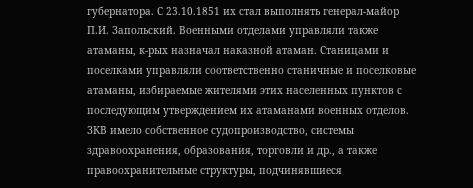губернатора. С 23.10.1851 их стал выполнять генерал-майор П.И. Запольский. Военными отделами управляли также атаманы, к-рых назначал наказной атаман. Станицами и поселками управляли соответственно станичные и поселковые атаманы, избираемые жителями этих населенных пунктов с последующим утверждением их атаманами военных отделов. ЗКВ имело собственное судопроизводство, системы здравоохранения, образования, торговли и др., а также правоохранительные структуры, подчинявшиеся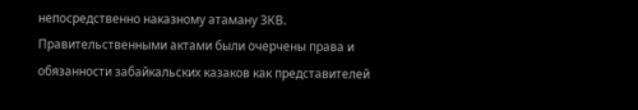непосредственно наказному атаману ЗКВ. Правительственными актами были очерчены права и обязанности забайкальских казаков как представителей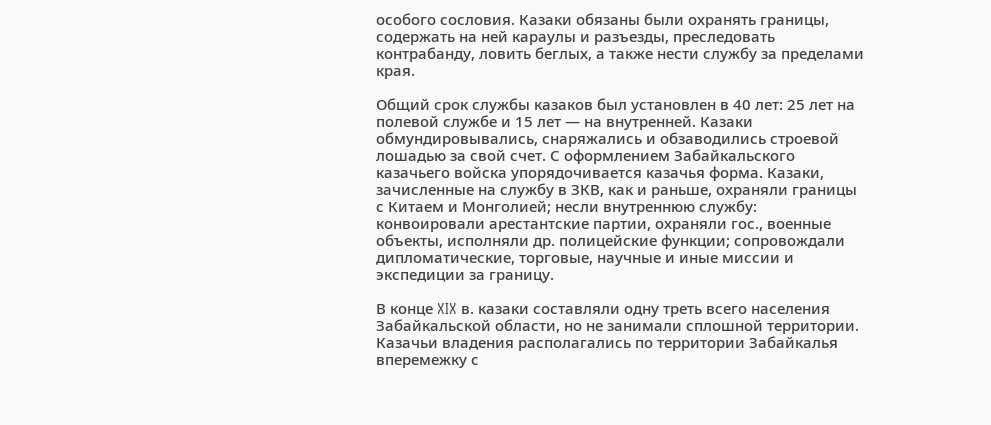особого сословия. Казаки обязаны были охранять границы, содержать на ней караулы и разъезды, преследовать контрабанду, ловить беглых, а также нести службу за пределами края.

Общий срок службы казаков был установлен в 40 лет: 25 лет на полевой службе и 15 лет — на внутренней. Казаки обмундировывались, снаряжались и обзаводились строевой лошадью за свой счет. С оформлением Забайкальского казачьего войска упорядочивается казачья форма. Казаки, зачисленные на службу в ЗКВ, как и раньше, охраняли границы с Китаем и Монголией; несли внутреннюю службу: конвоировали арестантские партии, охраняли гос., военные объекты, исполняли др. полицейские функции; сопровождали дипломатические, торговые, научные и иные миссии и экспедиции за границу.

В конце XIX в. казаки составляли одну треть всего населения Забайкальской области, но не занимали сплошной территории. Казачьи владения располагались по территории Забайкалья вперемежку с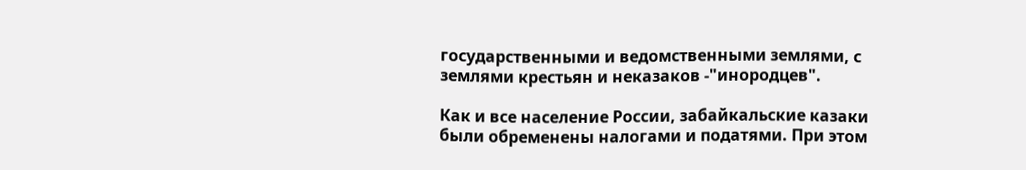государственными и ведомственными землями, с землями крестьян и неказаков -"инородцев".

Как и все население России, забайкальские казаки были обременены налогами и податями. При этом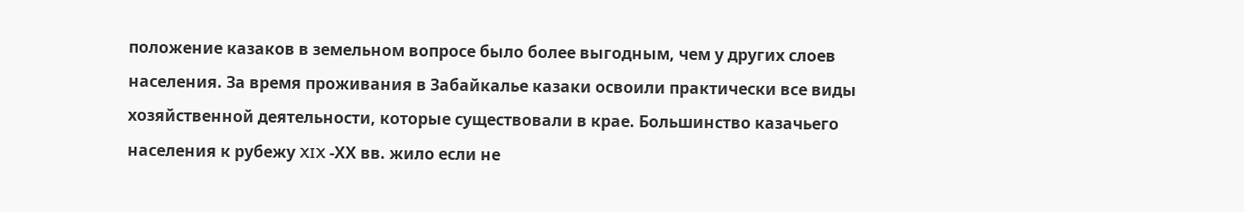положение казаков в земельном вопросе было более выгодным, чем у других слоев населения. За время проживания в Забайкалье казаки освоили практически все виды хозяйственной деятельности, которые существовали в крае. Большинство казачьего населения к рубежу XIX -ХХ вв. жило если не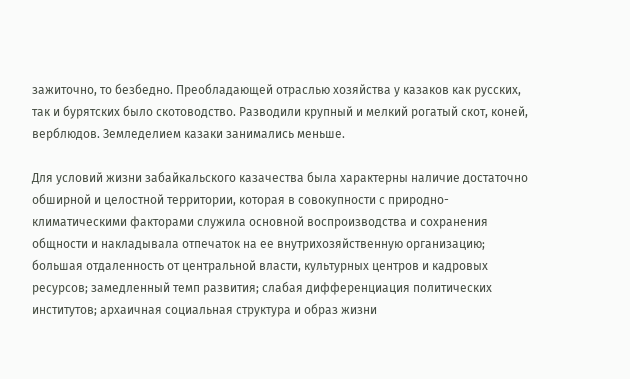зажиточно, то безбедно. Преобладающей отраслью хозяйства у казаков как русских, так и бурятских было скотоводство. Разводили крупный и мелкий рогатый скот, коней, верблюдов. Земледелием казаки занимались меньше.

Для условий жизни забайкальского казачества была характерны наличие достаточно обширной и целостной территории, которая в совокупности с природно-климатическими факторами служила основной воспроизводства и сохранения общности и накладывала отпечаток на ее внутрихозяйственную организацию; большая отдаленность от центральной власти, культурных центров и кадровых ресурсов; замедленный темп развития; слабая дифференциация политических институтов; архаичная социальная структура и образ жизни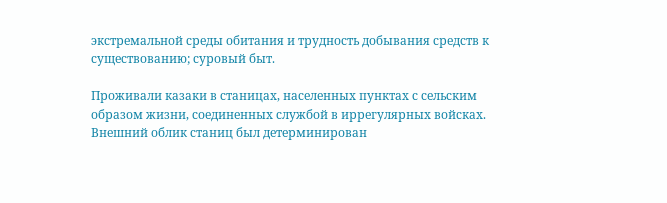экстремальной среды обитания и трудность добывания средств к существованию; суровый быт.

Проживали казаки в станицах, населенных пунктах с сельским образом жизни, соединенных службой в иррегулярных войсках. Внешний облик станиц был детерминирован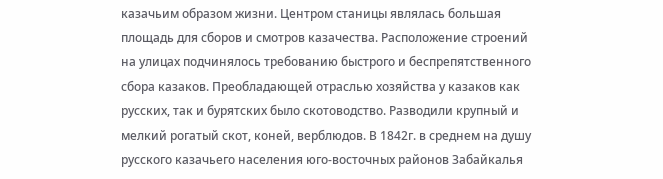казачьим образом жизни. Центром станицы являлась большая площадь для сборов и смотров казачества. Расположение строений на улицах подчинялось требованию быстрого и беспрепятственного сбора казаков. Преобладающей отраслью хозяйства у казаков как русских, так и бурятских было скотоводство. Разводили крупный и мелкий рогатый скот, коней, верблюдов. В 1842г. в среднем на душу русского казачьего населения юго-восточных районов Забайкалья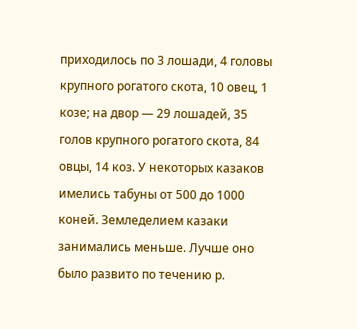приходилось по 3 лошади, 4 головы крупного рогатого скота, 10 овец, 1 козе; на двор — 29 лошадей, 35 голов крупного рогатого скота, 84 овцы, 14 коз. У некоторых казаков имелись табуны от 500 до 1000 коней. Земледелием казаки занимались меньше. Лучше оно было развито по течению р.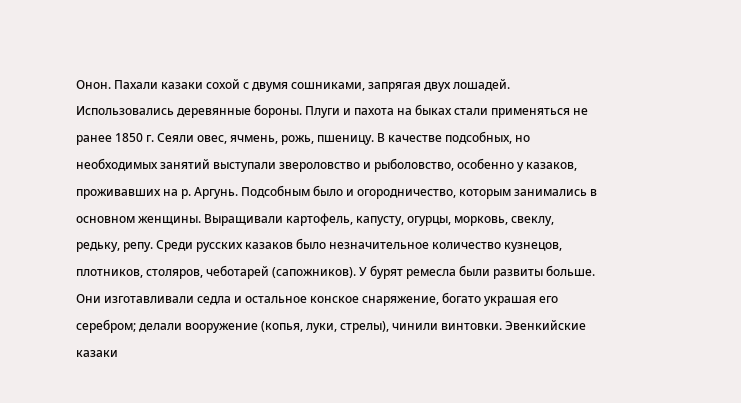Онон. Пахали казаки сохой с двумя сошниками, запрягая двух лошадей. Использовались деревянные бороны. Плуги и пахота на быках стали применяться не ранее 1850 г. Сеяли овес, ячмень, рожь, пшеницу. В качестве подсобных, но необходимых занятий выступали звероловство и рыболовство, особенно у казаков, проживавших на р. Аргунь. Подсобным было и огородничество, которым занимались в основном женщины. Выращивали картофель, капусту, огурцы, морковь, свеклу, редьку, репу. Среди русских казаков было незначительное количество кузнецов, плотников, столяров, чеботарей (сапожников). У бурят ремесла были развиты больше. Они изготавливали седла и остальное конское снаряжение, богато украшая его серебром; делали вооружение (копья, луки, стрелы), чинили винтовки. Эвенкийские казаки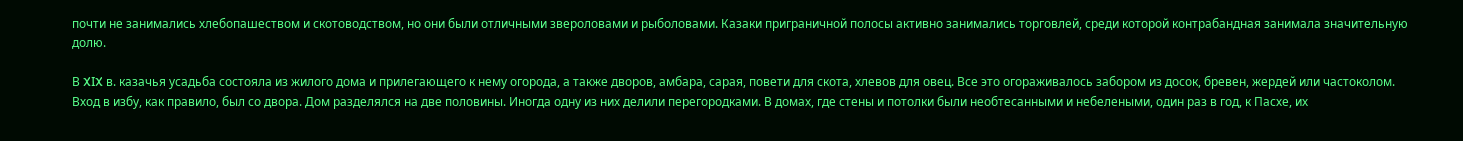почти не занимались хлебопашеством и скотоводством, но они были отличными звероловами и рыболовами. Казаки приграничной полосы активно занимались торговлей, среди которой контрабандная занимала значительную долю.

В XIX в. казачья усадьба состояла из жилого дома и прилегающего к нему огорода, а также дворов, амбара, сарая, повети для скота, хлевов для овец. Все это огораживалось забором из досок, бревен, жердей или частоколом. Вход в избу, как правило, был со двора. Дом разделялся на две половины. Иногда одну из них делили перегородками. В домах, где стены и потолки были необтесанными и небелеными, один раз в год, к Пасхе, их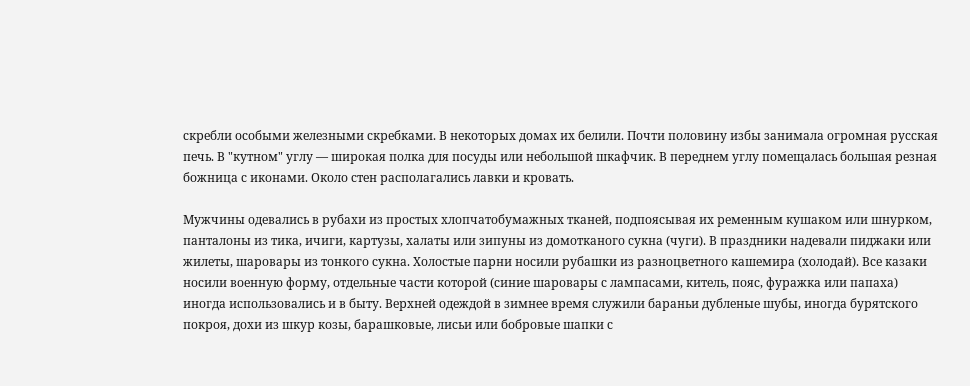скребли особыми железными скребками. В некоторых домах их белили. Почти половину избы занимала огромная русская печь. В "кутном" углу — широкая полка для посуды или небольшой шкафчик. В переднем углу помещалась большая резная божница с иконами. Около стен располагались лавки и кровать.

Мужчины одевались в рубахи из простых хлопчатобумажных тканей, подпоясывая их ременным кушаком или шнурком, панталоны из тика, ичиги, картузы, халаты или зипуны из домотканого сукна (чуги). В праздники надевали пиджаки или жилеты, шаровары из тонкого сукна. Холостые парни носили рубашки из разноцветного кашемира (холодай). Все казаки носили военную форму, отдельные части которой (синие шаровары с лампасами, китель, пояс, фуражка или папаха) иногда использовались и в быту. Верхней одеждой в зимнее время служили бараньи дубленые шубы, иногда бурятского покроя, дохи из шкур козы, барашковые, лисьи или бобровые шапки с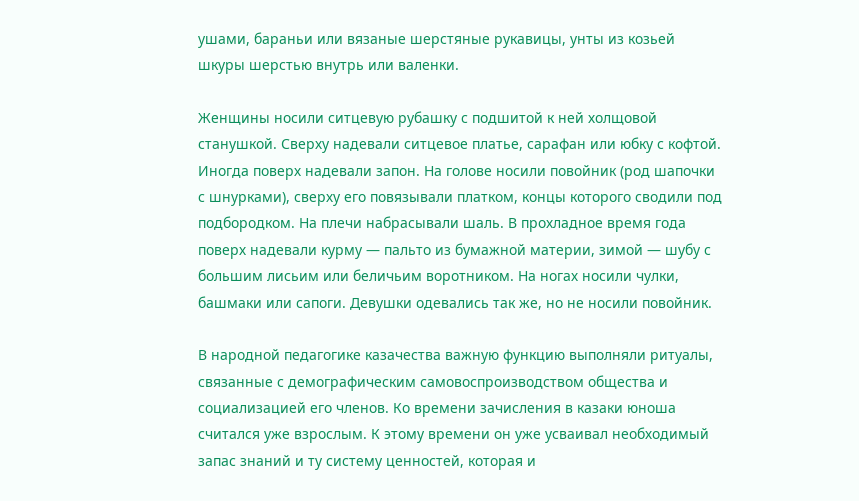ушами, бараньи или вязаные шерстяные рукавицы, унты из козьей шкуры шерстью внутрь или валенки.

Женщины носили ситцевую рубашку с подшитой к ней холщовой станушкой. Сверху надевали ситцевое платье, сарафан или юбку с кофтой. Иногда поверх надевали запон. На голове носили повойник (род шапочки с шнурками), сверху его повязывали платком, концы которого сводили под подбородком. На плечи набрасывали шаль. В прохладное время года поверх надевали курму — пальто из бумажной материи, зимой — шубу с большим лисьим или беличьим воротником. На ногах носили чулки, башмаки или сапоги. Девушки одевались так же, но не носили повойник.

В народной педагогике казачества важную функцию выполняли ритуалы, связанные с демографическим самовоспроизводством общества и социализацией его членов. Ко времени зачисления в казаки юноша считался уже взрослым. К этому времени он уже усваивал необходимый запас знаний и ту систему ценностей, которая и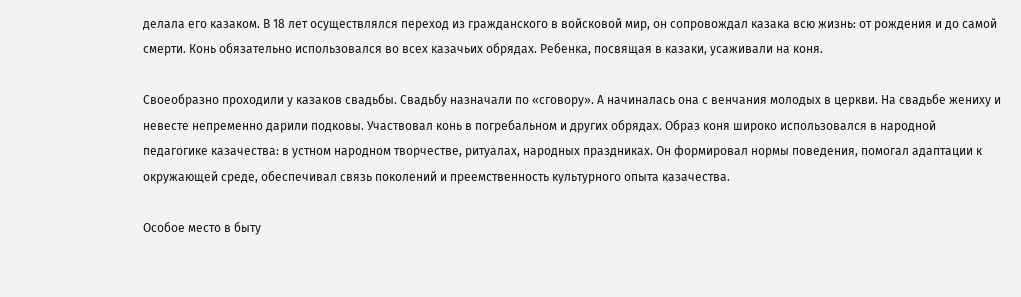делала его казаком. В 18 лет осуществлялся переход из гражданского в войсковой мир, он сопровождал казака всю жизнь: от рождения и до самой смерти. Конь обязательно использовался во всех казачьих обрядах. Ребенка, посвящая в казаки, усаживали на коня.

Своеобразно проходили у казаков свадьбы. Свадьбу назначали по «сговору». А начиналась она с венчания молодых в церкви. На свадьбе жениху и невесте непременно дарили подковы. Участвовал конь в погребальном и других обрядах. Образ коня широко использовался в народной педагогике казачества: в устном народном творчестве, ритуалах, народных праздниках. Он формировал нормы поведения, помогал адаптации к окружающей среде, обеспечивал связь поколений и преемственность культурного опыта казачества.

Особое место в быту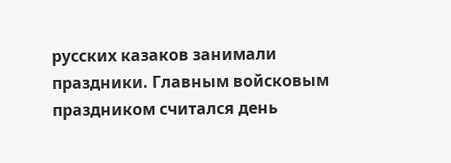русских казаков занимали праздники. Главным войсковым праздником считался день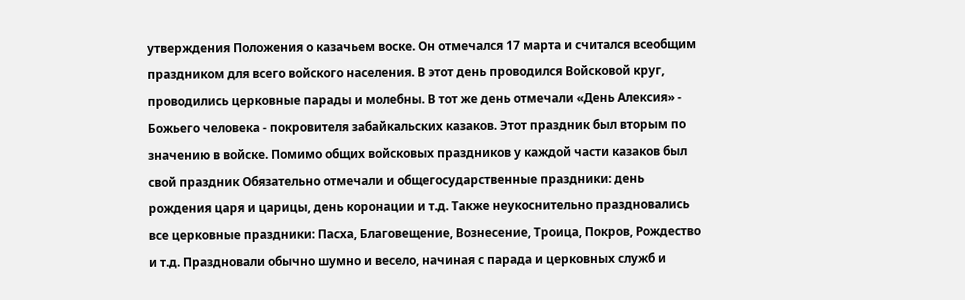утверждения Положения о казачьем воске. Он отмечался 17 марта и считался всеобщим праздником для всего войского населения. В этот день проводился Войсковой круг, проводились церковные парады и молебны. В тот же день отмечали «День Алексия» - Божьего человека - покровителя забайкальских казаков. Этот праздник был вторым по значению в войске. Помимо общих войсковых праздников у каждой части казаков был свой праздник Обязательно отмечали и общегосударственные праздники: день рождения царя и царицы, день коронации и т.д. Также неукоснительно праздновались все церковные праздники: Пасха, Благовещение, Вознесение, Троица, Покров, Рождество и т.д. Праздновали обычно шумно и весело, начиная с парада и церковных служб и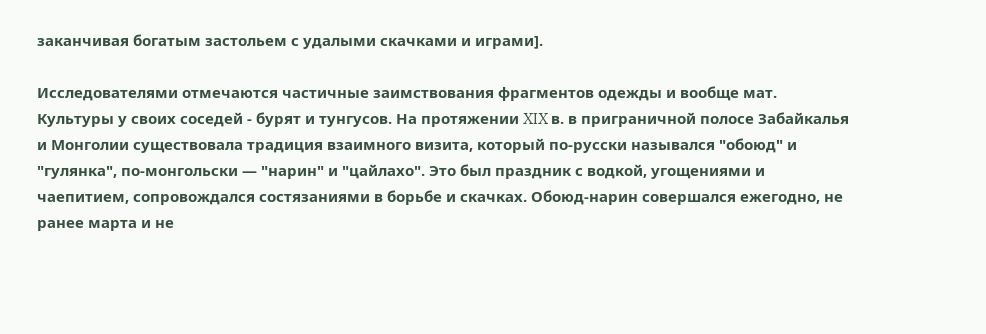заканчивая богатым застольем с удалыми скачками и играми].

Исследователями отмечаются частичные заимствования фрагментов одежды и вообще мат. Культуры у своих соседей - бурят и тунгусов. На протяжении XIX в. в приграничной полосе Забайкалья и Монголии существовала традиция взаимного визита, который по-русски назывался "обоюд" и "гулянка", по-монгольски — "нарин" и "цайлахо". Это был праздник с водкой, угощениями и чаепитием, сопровождался состязаниями в борьбе и скачках. Обоюд-нарин совершался ежегодно, не ранее марта и не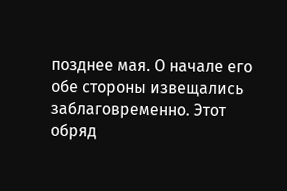позднее мая. О начале его обе стороны извещались заблаговременно. Этот обряд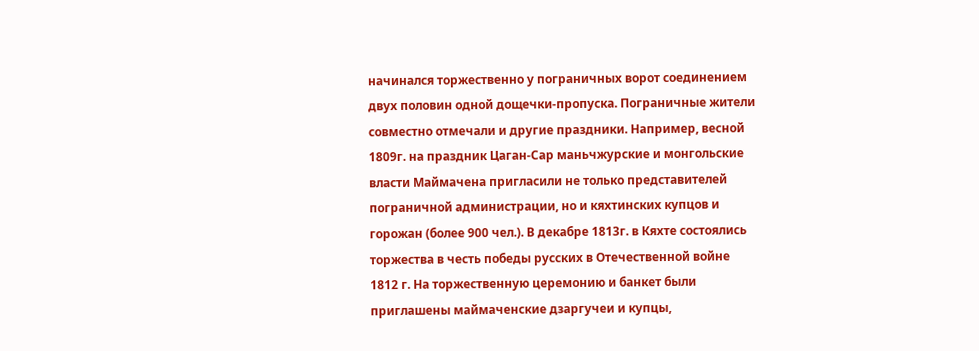начинался торжественно у пограничных ворот соединением двух половин одной дощечки-пропуска. Пограничные жители совместно отмечали и другие праздники. Например, весной 1809г. на праздник Цаган-Сар маньчжурские и монгольские власти Маймачена пригласили не только представителей пограничной администрации, но и кяхтинских купцов и горожан (более 900 чел.). В декабре 1813г. в Кяхте состоялись торжества в честь победы русских в Отечественной войне 1812 г. На торжественную церемонию и банкет были приглашены маймаченские дзаргучеи и купцы,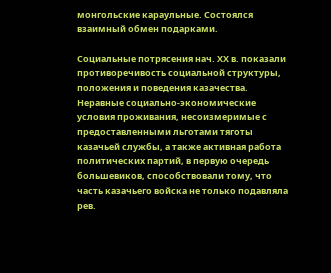монгольские караульные. Состоялся взаимный обмен подарками.

Социальные потрясения нач. ХХ в. показали противоречивость социальной структуры, положения и поведения казачества. Неравные социально-экономические условия проживания, несоизмеримые с предоставленными льготами тяготы казачьей службы, а также активная работа политических партий, в первую очередь большевиков, способствовали тому, что часть казачьего войска не только подавляла рев.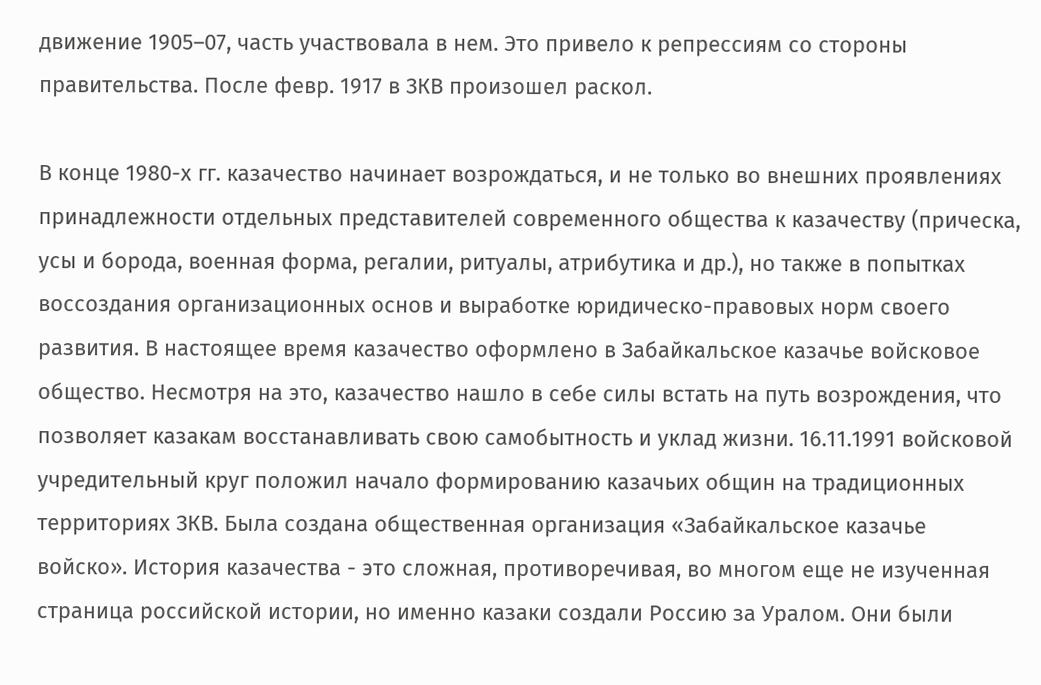движение 1905–07, часть участвовала в нем. Это привело к репрессиям со стороны правительства. После февр. 1917 в ЗКВ произошел раскол.

В конце 1980-х гг. казачество начинает возрождаться, и не только во внешних проявлениях принадлежности отдельных представителей современного общества к казачеству (прическа, усы и борода, военная форма, регалии, ритуалы, атрибутика и др.), но также в попытках воссоздания организационных основ и выработке юридическо-правовых норм своего развития. В настоящее время казачество оформлено в Забайкальское казачье войсковое общество. Несмотря на это, казачество нашло в себе силы встать на путь возрождения, что позволяет казакам восстанавливать свою самобытность и уклад жизни. 16.11.1991 войсковой учредительный круг положил начало формированию казачьих общин на традиционных территориях ЗКВ. Была создана общественная организация «Забайкальское казачье войско». История казачества - это сложная, противоречивая, во многом еще не изученная страница российской истории, но именно казаки создали Россию за Уралом. Они были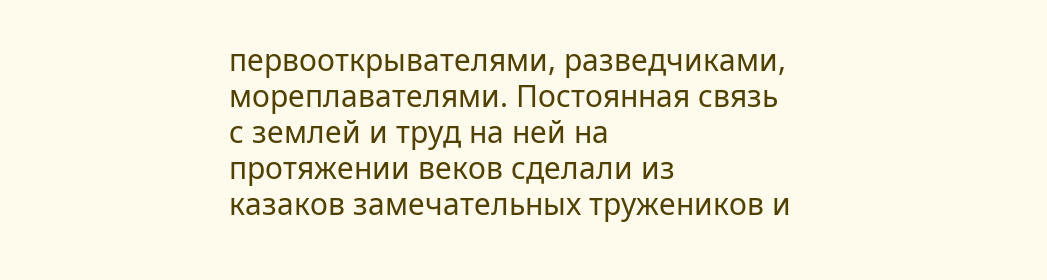первооткрывателями, разведчиками, мореплавателями. Постоянная связь с землей и труд на ней на протяжении веков сделали из казаков замечательных тружеников и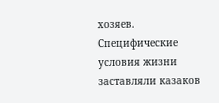хозяев. Специфические условия жизни заставляли казаков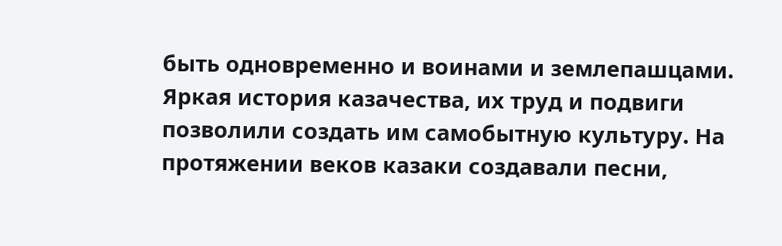быть одновременно и воинами и землепашцами. Яркая история казачества, их труд и подвиги позволили создать им самобытную культуру. На протяжении веков казаки создавали песни,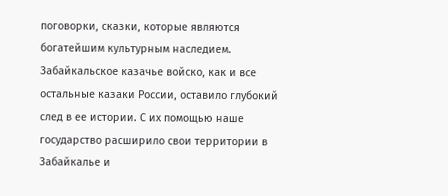поговорки, сказки, которые являются богатейшим культурным наследием. Забайкальское казачье войско, как и все остальные казаки России, оставило глубокий след в ее истории. С их помощью наше государство расширило свои территории в Забайкалье и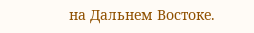на Дальнем Востоке.